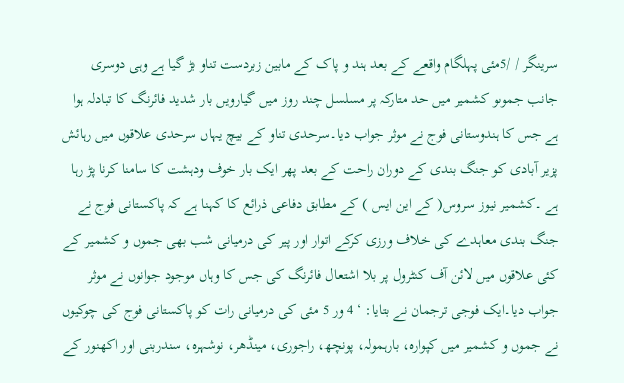سرینگر / /5مئی پہلگام واقعے کے بعد ہند و پاک کے مابین زبردست تناو بڑ گیا ہے وہی دوسری جانب جموںو کشمیر میں حد متارکہ پر مسلسل چند روز میں گیارویں بار شدید فائرنگ کا تبادلہ ہوا ہے جس کا ہندوستانی فوج نے موثر جواب دیا۔سرحدی تناو کے بیچ یہاں سرحدی علاقوں میں رہائش پزیر آبادی کو جنگ بندی کے دوران راحت کے بعد پھر ایک بار خوف ودہشت کا سامنا کرنا پڑ رہا ہے ۔کشمیر نیوز سروس( کے این ایس ) کے مطابق دفاعی ذرائع کا کہنا ہے کہ پاکستانی فوج نے جنگ بندی معاہدے کی خلاف ورزی کرکے اتوار اور پیر کی درمیانی شب بھی جموں و کشمیر کے کئی علاقوں میں لائن آف کنٹرول پر بلا اشتعال فائرنگ کی جس کا وہاں موجود جوانوں نے موثر جواب دیا۔ایک فوجی ترجمان نے بتایا: ‘ 4 ور 5 مئی کی درمیانی رات کو پاکستانی فوج کی چوکیوں نے جموں و کشمیر میں کپوارہ، بارہمولہ، پونچھ، راجوری، مینڈھر، نوشہرہ، سندربنی اور اکھنور کے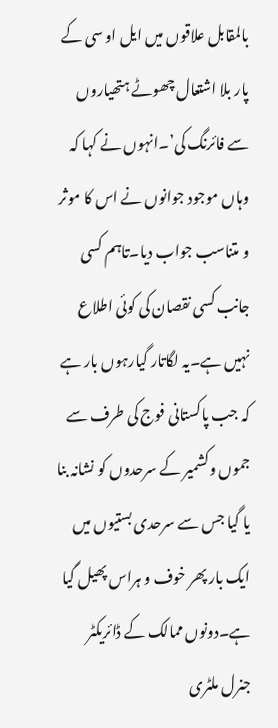بالمقابل علاقوں میں ایل او سی کے پار بلا اشتعال چھوٹے ہتھیاروں سے فائرنگ کی’۔انہوں نے کہا کہ وہاں موجود جوانوں نے اس کا موثر و متناسب جواب دیا۔تاہم کسی جانب کسی نقصان کی کوئی اطلاع نہیں ہے۔یہ لگاتار گیارہوں بار ہے کہ جب پاکستانی فوج کی طرف سے جموں وکشمیر کے سرحدوں کو نشانہ بنا یا گیا جس سے سرحدی بستیوں میں ایک بار پھر خوف و ہراس پھیل گیا ہے۔دونوں ممالک کے ڈائریکٹر جنرل ملٹری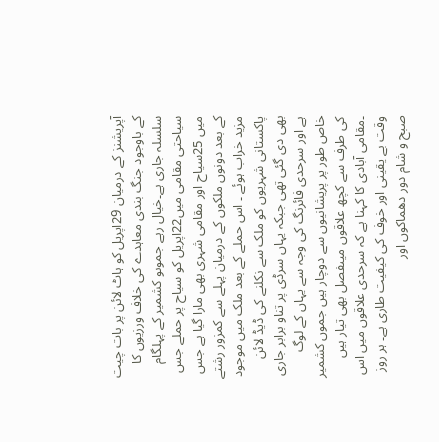آپریشنز کے درمیان 29اپریل کو ہاٹ لائن پر بات چیت کے باوجود جنگ بندی معاہدے کی خلاف ورزیوں کا سلسلہ جاری ہے۔خیال رہے جموںو کشمیر کے پہلگام سیاحتی مقامی میں22اپریل کو سیاح پر حملے جس میں 25سیاح اور مقامی شہری بھی مارا گیا ہے جس کے بعد دونوں ملکوں کے درمیان پہلے سے کمزور رشتے مزید خراب ہوئے ۔ اس حملے کے بعد ملک میں موجود پاکستانی شہریوں کو ملک سے نکلنے کی ڈیڈ لائن بھی دی گئی تھی جبکہ یہاں سرڈی پر تناو برابر جاری ہے اور سرحدی فائرنگ کی وجہ سے یہاں کے لوگ خاص طور پر پریشانیوں سے دوچار ہیں جموں کشمیر کی طرف سے کچھ علاقوں میںفصل بھی تیار ہیں ۔مقامی آبادی کا کہنا ہے کہ سرحدی علاقوں میں اس وقت بے یقینی اور خوف کی کیفیت طاری ہے۔ ہر روز صبح و شام دور دھماکوں اور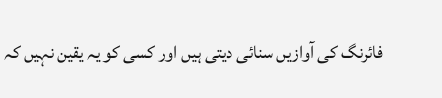فائرنگ کی آوازیں سنائی دیتی ہیں اور کسی کو یہ یقین نہیں کہ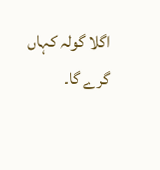اگلا گولہ کہاں گرے گا۔